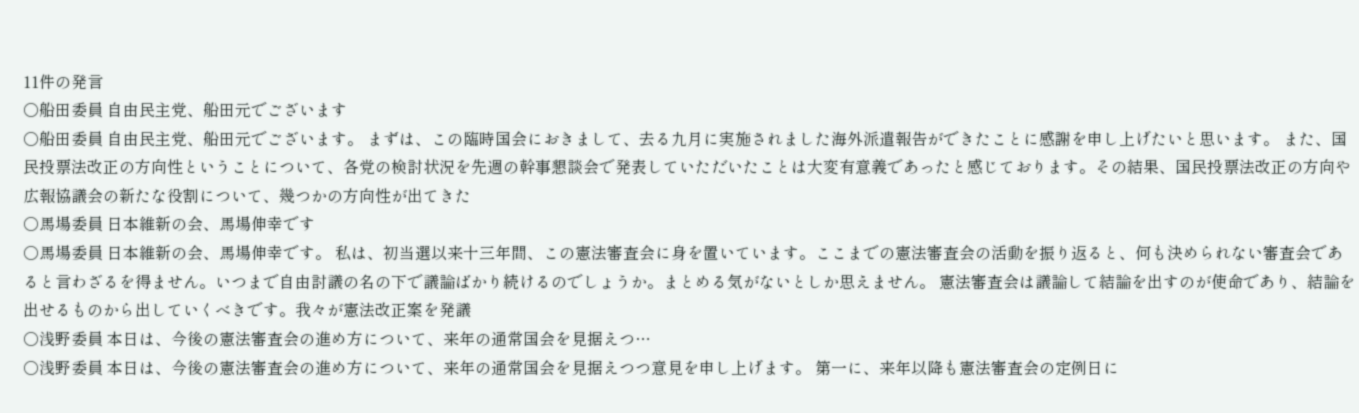11件の発言
○船田委員 自由民主党、船田元でございます
○船田委員 自由民主党、船田元でございます。 まずは、この臨時国会におきまして、去る九月に実施されました海外派遣報告ができたことに感謝を申し上げたいと思います。 また、国民投票法改正の方向性ということについて、各党の検討状況を先週の幹事懇談会で発表していただいたことは大変有意義であったと感じております。その結果、国民投票法改正の方向や広報協議会の新たな役割について、幾つかの方向性が出てきた
○馬場委員 日本維新の会、馬場伸幸です
○馬場委員 日本維新の会、馬場伸幸です。 私は、初当選以来十三年間、この憲法審査会に身を置いています。ここまでの憲法審査会の活動を振り返ると、何も決められない審査会であると言わざるを得ません。いつまで自由討議の名の下で議論ばかり続けるのでしょうか。まとめる気がないとしか思えません。 憲法審査会は議論して結論を出すのが使命であり、結論を出せるものから出していくべきです。我々が憲法改正案を発議
○浅野委員 本日は、今後の憲法審査会の進め方について、来年の通常国会を見据えつ…
○浅野委員 本日は、今後の憲法審査会の進め方について、来年の通常国会を見据えつつ意見を申し上げます。 第一に、来年以降も憲法審査会の定例日に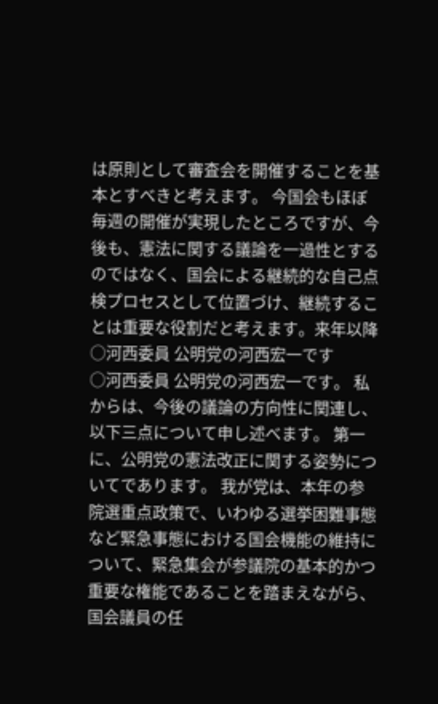は原則として審査会を開催することを基本とすべきと考えます。 今国会もほぼ毎週の開催が実現したところですが、今後も、憲法に関する議論を一過性とするのではなく、国会による継続的な自己点検プロセスとして位置づけ、継続することは重要な役割だと考えます。来年以降
○河西委員 公明党の河西宏一です
○河西委員 公明党の河西宏一です。 私からは、今後の議論の方向性に関連し、以下三点について申し述べます。 第一に、公明党の憲法改正に関する姿勢についてであります。 我が党は、本年の参院選重点政策で、いわゆる選挙困難事態など緊急事態における国会機能の維持について、緊急集会が参議院の基本的かつ重要な権能であることを踏まえながら、国会議員の任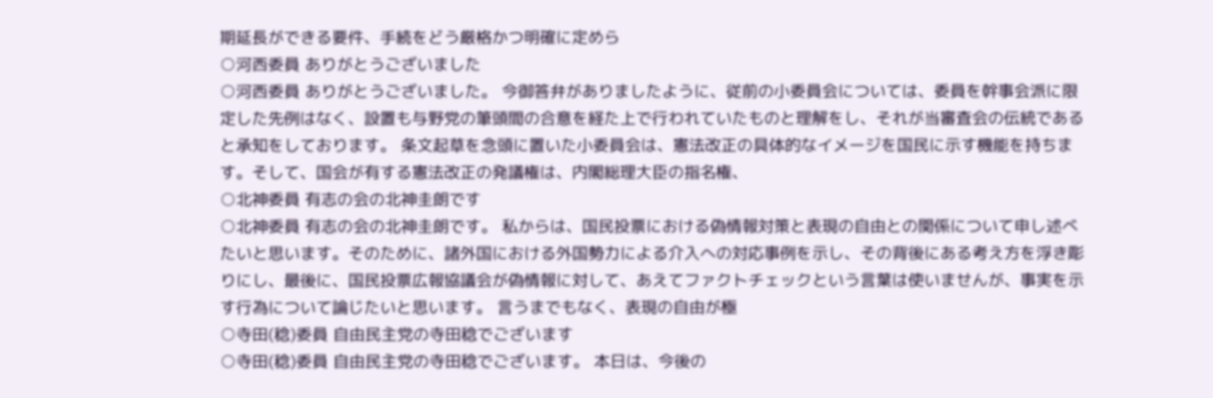期延長ができる要件、手続をどう厳格かつ明確に定めら
○河西委員 ありがとうございました
○河西委員 ありがとうございました。 今御答弁がありましたように、従前の小委員会については、委員を幹事会派に限定した先例はなく、設置も与野党の筆頭間の合意を経た上で行われていたものと理解をし、それが当審査会の伝統であると承知をしております。 条文起草を念頭に置いた小委員会は、憲法改正の具体的なイメージを国民に示す機能を持ちます。そして、国会が有する憲法改正の発議権は、内閣総理大臣の指名権、
○北神委員 有志の会の北神圭朗です
○北神委員 有志の会の北神圭朗です。 私からは、国民投票における偽情報対策と表現の自由との関係について申し述べたいと思います。そのために、諸外国における外国勢力による介入への対応事例を示し、その背後にある考え方を浮き彫りにし、最後に、国民投票広報協議会が偽情報に対して、あえてファクトチェックという言葉は使いませんが、事実を示す行為について論じたいと思います。 言うまでもなく、表現の自由が極
○寺田(稔)委員 自由民主党の寺田稔でございます
○寺田(稔)委員 自由民主党の寺田稔でございます。 本日は、今後の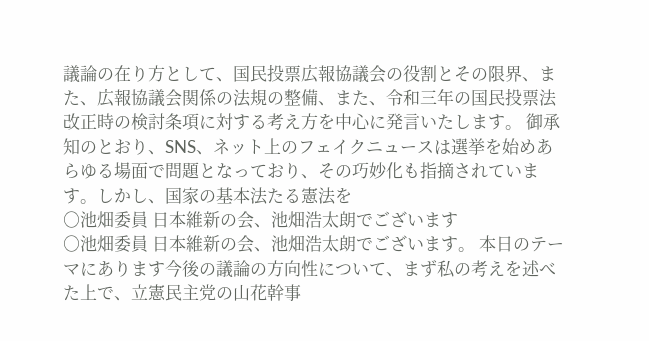議論の在り方として、国民投票広報協議会の役割とその限界、また、広報協議会関係の法規の整備、また、令和三年の国民投票法改正時の検討条項に対する考え方を中心に発言いたします。 御承知のとおり、SNS、ネット上のフェイクニュースは選挙を始めあらゆる場面で問題となっており、その巧妙化も指摘されています。しかし、国家の基本法たる憲法を
○池畑委員 日本維新の会、池畑浩太朗でございます
○池畑委員 日本維新の会、池畑浩太朗でございます。 本日のテーマにあります今後の議論の方向性について、まず私の考えを述べた上で、立憲民主党の山花幹事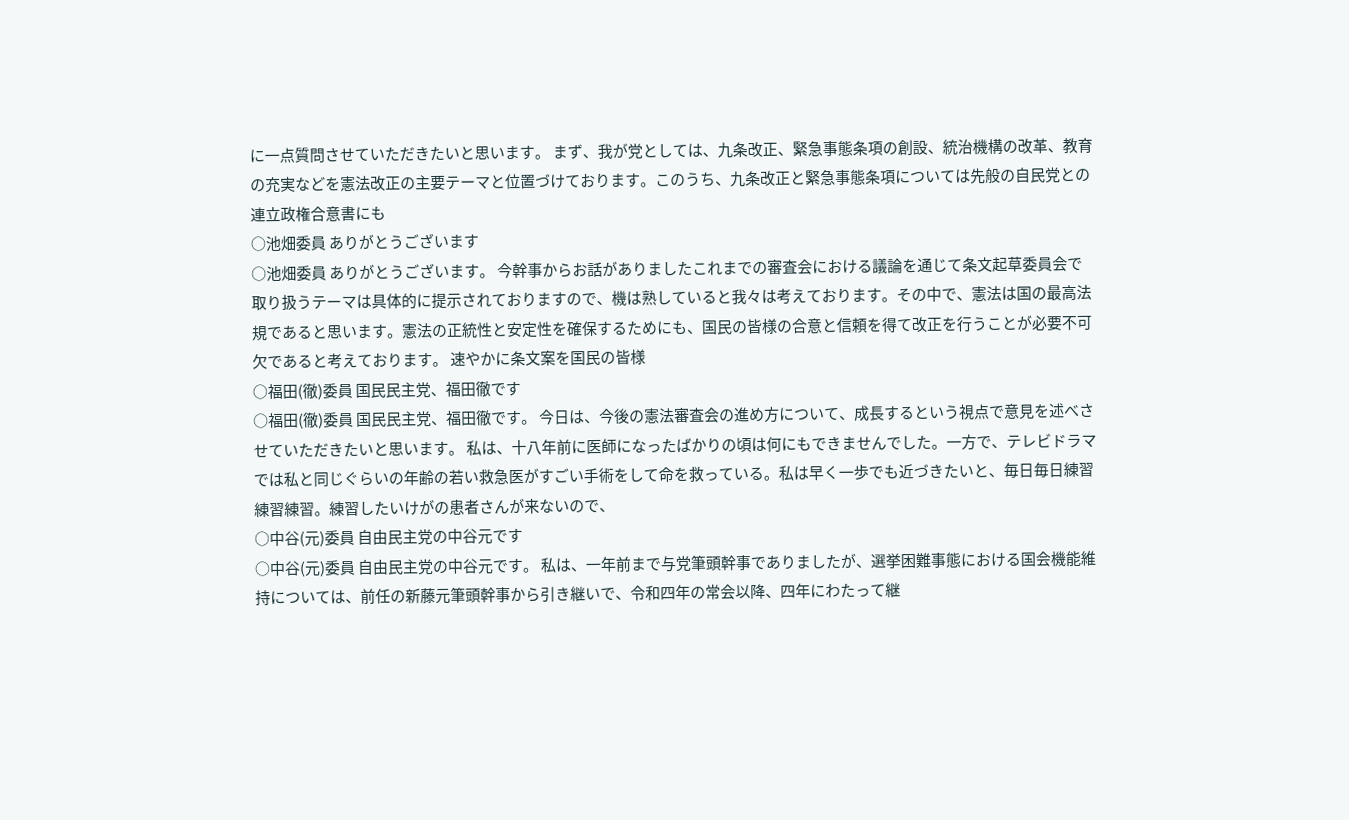に一点質問させていただきたいと思います。 まず、我が党としては、九条改正、緊急事態条項の創設、統治機構の改革、教育の充実などを憲法改正の主要テーマと位置づけております。このうち、九条改正と緊急事態条項については先般の自民党との連立政権合意書にも
○池畑委員 ありがとうございます
○池畑委員 ありがとうございます。 今幹事からお話がありましたこれまでの審査会における議論を通じて条文起草委員会で取り扱うテーマは具体的に提示されておりますので、機は熟していると我々は考えております。その中で、憲法は国の最高法規であると思います。憲法の正統性と安定性を確保するためにも、国民の皆様の合意と信頼を得て改正を行うことが必要不可欠であると考えております。 速やかに条文案を国民の皆様
○福田(徹)委員 国民民主党、福田徹です
○福田(徹)委員 国民民主党、福田徹です。 今日は、今後の憲法審査会の進め方について、成長するという視点で意見を述べさせていただきたいと思います。 私は、十八年前に医師になったばかりの頃は何にもできませんでした。一方で、テレビドラマでは私と同じぐらいの年齢の若い救急医がすごい手術をして命を救っている。私は早く一歩でも近づきたいと、毎日毎日練習練習練習。練習したいけがの患者さんが来ないので、
○中谷(元)委員 自由民主党の中谷元です
○中谷(元)委員 自由民主党の中谷元です。 私は、一年前まで与党筆頭幹事でありましたが、選挙困難事態における国会機能維持については、前任の新藤元筆頭幹事から引き継いで、令和四年の常会以降、四年にわたって継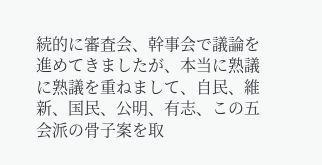続的に審査会、幹事会で議論を進めてきましたが、本当に熟議に熟議を重ねまして、自民、維新、国民、公明、有志、この五会派の骨子案を取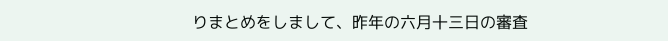りまとめをしまして、昨年の六月十三日の審査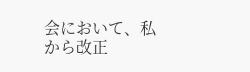会において、私から改正